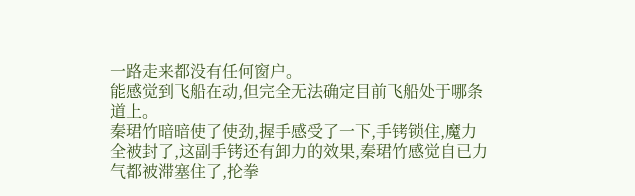一路走来都没有任何窗户。
能感觉到飞船在动,但完全无法确定目前飞船处于哪条道上。
秦珺竹暗暗使了使劲,握手感受了一下,手铐锁住,魔力全被封了,这副手铐还有卸力的效果,秦珺竹感觉自已力气都被滞塞住了,抡拳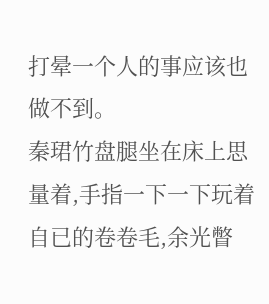打晕一个人的事应该也做不到。
秦珺竹盘腿坐在床上思量着,手指一下一下玩着自已的卷卷毛,余光瞥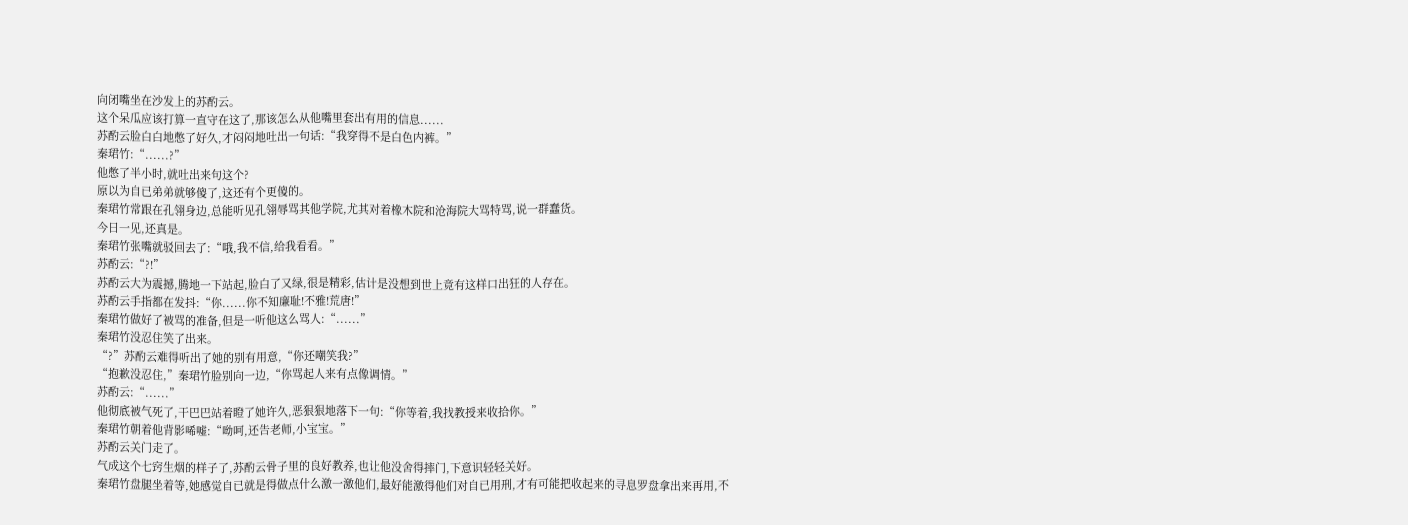向闭嘴坐在沙发上的苏酌云。
这个呆瓜应该打算一直守在这了,那该怎么从他嘴里套出有用的信息......
苏酌云脸白白地憋了好久,才闷闷地吐出一句话:“我穿得不是白色内裤。”
秦珺竹:“......?”
他憋了半小时,就吐出来句这个?
原以为自已弟弟就够傻了,这还有个更傻的。
秦珺竹常跟在孔翎身边,总能听见孔翎辱骂其他学院,尤其对着橡木院和沧海院大骂特骂,说一群蠢货。
今日一见,还真是。
秦珺竹张嘴就驳回去了:“哦,我不信,给我看看。”
苏酌云:“?!”
苏酌云大为震撼,腾地一下站起,脸白了又绿,很是精彩,估计是没想到世上竟有这样口出狂的人存在。
苏酌云手指都在发抖:“你......你不知廉耻!不雅!荒唐!”
秦珺竹做好了被骂的准备,但是一听他这么骂人:“......”
秦珺竹没忍住笑了出来。
“?”苏酌云难得听出了她的别有用意,“你还嘲笑我?”
“抱歉没忍住,”秦珺竹脸别向一边,“你骂起人来有点像调情。”
苏酌云:“......”
他彻底被气死了,干巴巴站着瞪了她许久,恶狠狠地落下一句:“你等着,我找教授来收拾你。”
秦珺竹朝着他背影唏嘘:“呦呵,还告老师,小宝宝。”
苏酌云关门走了。
气成这个七窍生烟的样子了,苏酌云骨子里的良好教养,也让他没舍得摔门,下意识轻轻关好。
秦珺竹盘腿坐着等,她感觉自已就是得做点什么激一激他们,最好能激得他们对自已用刑,才有可能把收起来的寻息罗盘拿出来再用,不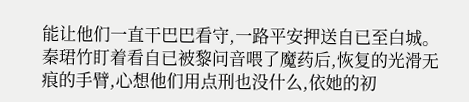能让他们一直干巴巴看守,一路平安押送自已至白城。
秦珺竹盯着看自已被黎问音喂了魔药后,恢复的光滑无痕的手臂,心想他们用点刑也没什么,依她的初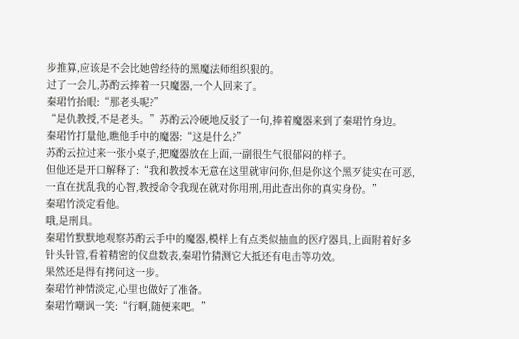步推算,应该是不会比她曾经待的黑魔法师组织狠的。
过了一会儿,苏酌云捧着一只魔器,一个人回来了。
秦珺竹抬眼:“那老头呢?”
“是仇教授,不是老头。”苏酌云冷硬地反驳了一句,捧着魔器来到了秦珺竹身边。
秦珺竹打量他,瞧他手中的魔器:“这是什么?”
苏酌云拉过来一张小桌子,把魔器放在上面,一副很生气很郁闷的样子。
但他还是开口解释了:“我和教授本无意在这里就审问你,但是你这个黑歹徒实在可恶,一直在扰乱我的心智,教授命令我现在就对你用刑,用此查出你的真实身份。”
秦珺竹淡定看他。
哦,是刑具。
秦珺竹默默地观察苏酌云手中的魔器,模样上有点类似抽血的医疗器具,上面附着好多针头针管,看着精密的仪盘数表,秦珺竹猜测它大抵还有电击等功效。
果然还是得有拷问这一步。
秦珺竹神情淡定,心里也做好了准备。
秦珺竹嘲讽一笑:“行啊,随便来吧。”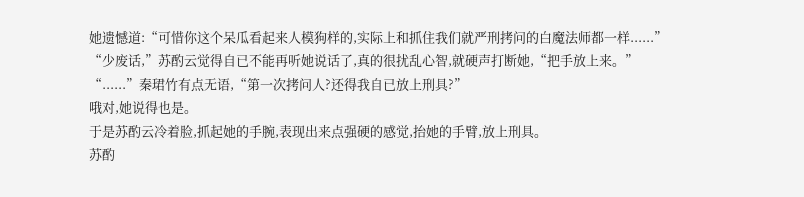她遗憾道:“可惜你这个呆瓜看起来人模狗样的,实际上和抓住我们就严刑拷问的白魔法师都一样......”
“少废话,”苏酌云觉得自已不能再听她说话了,真的很扰乱心智,就硬声打断她,“把手放上来。”
“......”秦珺竹有点无语,“第一次拷问人?还得我自已放上刑具?”
哦对,她说得也是。
于是苏酌云冷着脸,抓起她的手腕,表现出来点强硬的感觉,抬她的手臂,放上刑具。
苏酌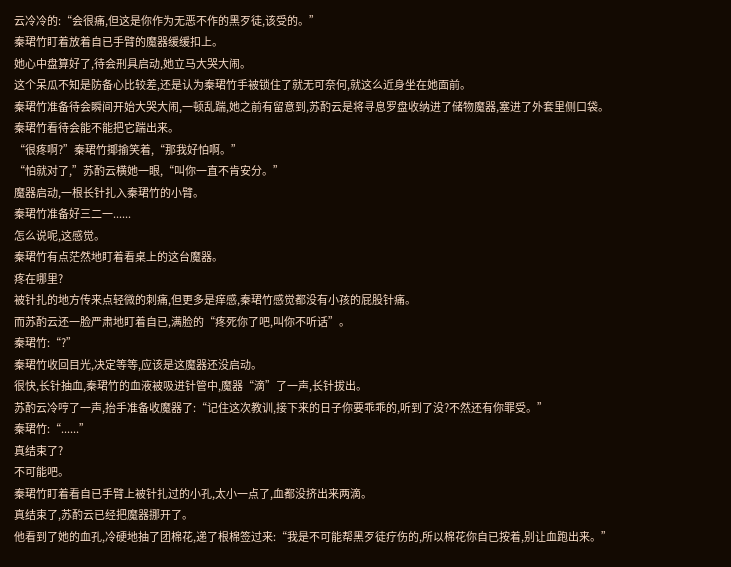云冷冷的:“会很痛,但这是你作为无恶不作的黑歹徒,该受的。”
秦珺竹盯着放着自已手臂的魔器缓缓扣上。
她心中盘算好了,待会刑具启动,她立马大哭大闹。
这个呆瓜不知是防备心比较差,还是认为秦珺竹手被锁住了就无可奈何,就这么近身坐在她面前。
秦珺竹准备待会瞬间开始大哭大闹,一顿乱踹,她之前有留意到,苏酌云是将寻息罗盘收纳进了储物魔器,塞进了外套里侧口袋。
秦珺竹看待会能不能把它踹出来。
“很疼啊?”秦珺竹揶揄笑着,“那我好怕啊。”
“怕就对了,”苏酌云横她一眼,“叫你一直不肯安分。”
魔器启动,一根长针扎入秦珺竹的小臂。
秦珺竹准备好三二一......
怎么说呢,这感觉。
秦珺竹有点茫然地盯着看桌上的这台魔器。
疼在哪里?
被针扎的地方传来点轻微的刺痛,但更多是痒感,秦珺竹感觉都没有小孩的屁股针痛。
而苏酌云还一脸严肃地盯着自已,满脸的“疼死你了吧,叫你不听话”。
秦珺竹:“?”
秦珺竹收回目光,决定等等,应该是这魔器还没启动。
很快,长针抽血,秦珺竹的血液被吸进针管中,魔器“滴”了一声,长针拔出。
苏酌云冷哼了一声,抬手准备收魔器了:“记住这次教训,接下来的日子你要乖乖的,听到了没?不然还有你罪受。”
秦珺竹:“......”
真结束了?
不可能吧。
秦珺竹盯着看自已手臂上被针扎过的小孔,太小一点了,血都没挤出来两滴。
真结束了,苏酌云已经把魔器挪开了。
他看到了她的血孔,冷硬地抽了团棉花,递了根棉签过来:“我是不可能帮黑歹徒疗伤的,所以棉花你自已按着,别让血跑出来。”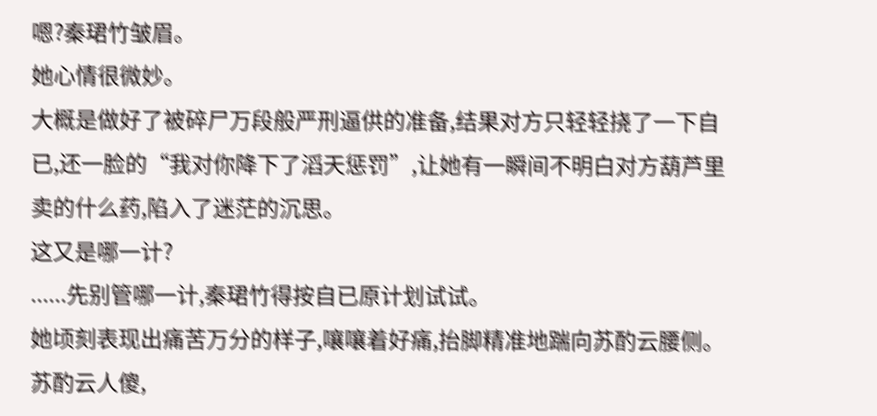嗯?秦珺竹皱眉。
她心情很微妙。
大概是做好了被碎尸万段般严刑逼供的准备,结果对方只轻轻挠了一下自已,还一脸的“我对你降下了滔天惩罚”,让她有一瞬间不明白对方葫芦里卖的什么药,陷入了迷茫的沉思。
这又是哪一计?
......先别管哪一计,秦珺竹得按自已原计划试试。
她顷刻表现出痛苦万分的样子,嚷嚷着好痛,抬脚精准地踹向苏酌云腰侧。
苏酌云人傻,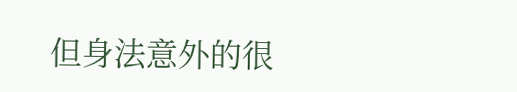但身法意外的很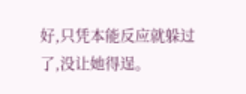好,只凭本能反应就躲过了,没让她得逞。